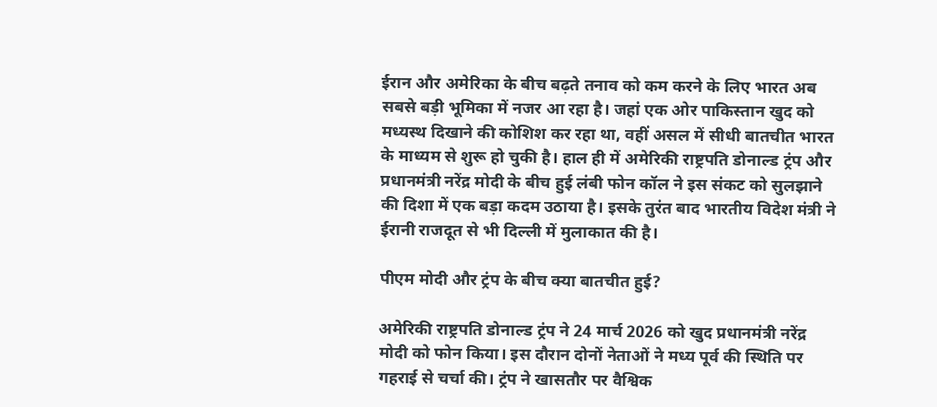ईरान और अमेरिका के बीच बढ़ते तनाव को कम करने के लिए भारत अब सबसे बड़ी भूमिका में नजर आ रहा है। जहां एक ओर पाकिस्तान खुद को मध्यस्थ दिखाने की कोशिश कर रहा था, वहीं असल में सीधी बातचीत भारत के माध्यम से शुरू हो चुकी है। हाल ही में अमेरिकी राष्ट्रपति डोनाल्ड ट्रंप और प्रधानमंत्री नरेंद्र मोदी के बीच हुई लंबी फोन कॉल ने इस संकट को सुलझाने की दिशा में एक बड़ा कदम उठाया है। इसके तुरंत बाद भारतीय विदेश मंत्री ने ईरानी राजदूत से भी दिल्ली में मुलाकात की है।

पीएम मोदी और ट्रंप के बीच क्या बातचीत हुई?

अमेरिकी राष्ट्रपति डोनाल्ड ट्रंप ने 24 मार्च 2026 को खुद प्रधानमंत्री नरेंद्र मोदी को फोन किया। इस दौरान दोनों नेताओं ने मध्य पूर्व की स्थिति पर गहराई से चर्चा की। ट्रंप ने खासतौर पर वैश्विक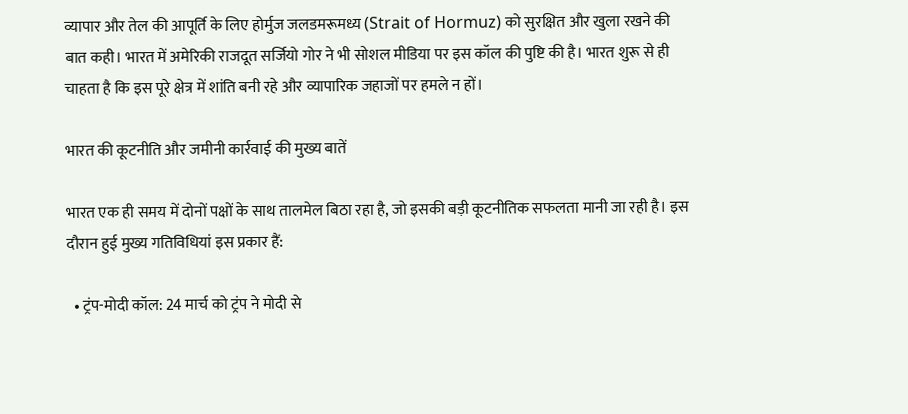व्यापार और तेल की आपूर्ति के लिए होर्मुज जलडमरूमध्य (Strait of Hormuz) को सुरक्षित और खुला रखने की बात कही। भारत में अमेरिकी राजदूत सर्जियो गोर ने भी सोशल मीडिया पर इस कॉल की पुष्टि की है। भारत शुरू से ही चाहता है कि इस पूरे क्षेत्र में शांति बनी रहे और व्यापारिक जहाजों पर हमले न हों।

भारत की कूटनीति और जमीनी कार्रवाई की मुख्य बातें

भारत एक ही समय में दोनों पक्षों के साथ तालमेल बिठा रहा है, जो इसकी बड़ी कूटनीतिक सफलता मानी जा रही है। इस दौरान हुई मुख्य गतिविधियां इस प्रकार हैं:

  • ट्रंप-मोदी कॉल: 24 मार्च को ट्रंप ने मोदी से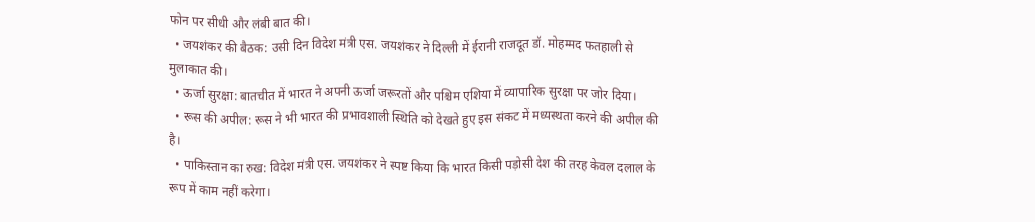फोन पर सीधी और लंबी बात की।
  • जयशंकर की बैठक: उसी दिन विदेश मंत्री एस. जयशंकर ने दिल्ली में ईरानी राजदूत डॉ. मोहम्मद फतहाली से मुलाकात की।
  • ऊर्जा सुरक्षा: बातचीत में भारत ने अपनी ऊर्जा जरूरतों और पश्चिम एशिया में व्यापारिक सुरक्षा पर जोर दिया।
  • रूस की अपील: रूस ने भी भारत की प्रभावशाली स्थिति को देखते हुए इस संकट में मध्यस्थता करने की अपील की है।
  • पाकिस्तान का रुख: विदेश मंत्री एस. जयशंकर ने स्पष्ट किया कि भारत किसी पड़ोसी देश की तरह केवल दलाल के रूप में काम नहीं करेगा।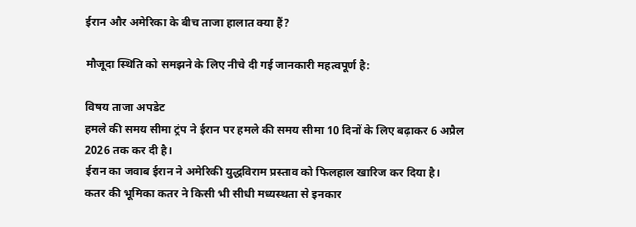ईरान और अमेरिका के बीच ताजा हालात क्या हैं?

मौजूदा स्थिति को समझने के लिए नीचे दी गई जानकारी महत्वपूर्ण है:

विषय ताजा अपडेट
हमले की समय सीमा ट्रंप ने ईरान पर हमले की समय सीमा 10 दिनों के लिए बढ़ाकर 6 अप्रैल 2026 तक कर दी है।
ईरान का जवाब ईरान ने अमेरिकी युद्धविराम प्रस्ताव को फिलहाल खारिज कर दिया है।
कतर की भूमिका कतर ने किसी भी सीधी मध्यस्थता से इनकार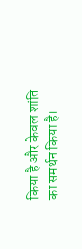किया है और केवल शांति का समर्थन किया है।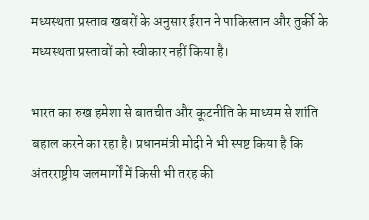मध्यस्थता प्रस्ताव खबरों के अनुसार ईरान ने पाकिस्तान और तुर्की के मध्यस्थता प्रस्तावों को स्वीकार नहीं किया है।

भारत का रुख हमेशा से बातचीत और कूटनीति के माध्यम से शांति बहाल करने का रहा है। प्रधानमंत्री मोदी ने भी स्पष्ट किया है कि अंतरराष्ट्रीय जलमार्गों में किसी भी तरह की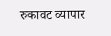रुकावट व्यापार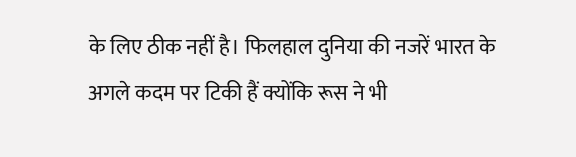के लिए ठीक नहीं है। फिलहाल दुनिया की नजरें भारत के अगले कदम पर टिकी हैं क्योंकि रूस ने भी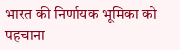भारत की निर्णायक भूमिका को पहचाना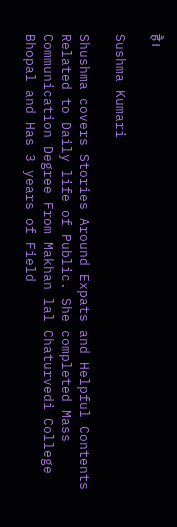है।

Sushma Kumari

Shushma covers Stories Around Expats and Helpful Contents Related to Daily life of Public. She completed Mass Communication Degree From Makhan lal Chaturvedi College Bhopal and Has 3 years of Field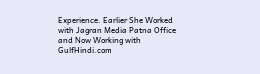Experience. Earlier She Worked with Jagran Media Patna Office and Now Working with GulfHindi.com